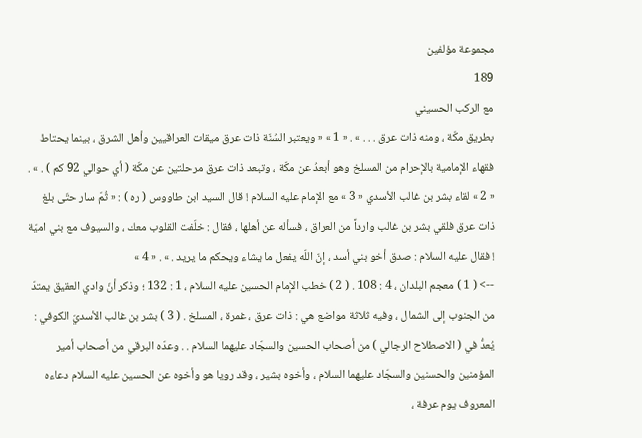مجموعة مؤلفين
189
مع الركب الحسيني
بطريق مكّة ، ومنه ذات عرق . . . » . « 1 » « ويعتبر السُنّة ذات عرق ميقات العراقيين وأهل الشرق ، بينما يحتاط فقهاء الإمامية بالإحرام من المسلخ وهو أبعدُ عن مكّة ، وتبعد ذات عرق مرحلتين عن مكّة ( أي حوالي 92 كم ) . » . « 2 » لقاء بشر بن غالب الأسدي « 3 » مع الإمام عليه السلام ! قال السيد ابن طاووس ( ره ) : « ثُمّ سار حتّى بلغ ذات عرق فلقي بشر بن غالب وارداً من العراق ، فسأله عن أهلها ، فقال : خلّفت القلوب معك ، والسيوف مع بني اميّة ! فقال عليه السلام : صدق أخو بني أسد ، إنّ اللّه يفعل ما يشاء ويحكم ما يريد . » . « 4 »
--> ( 1 ) معجم البلدان ، 4 : 108 . ( 2 ) خطب الإمام الحسين عليه السلام ، 1 : 132 ؛ وذكر أنّ وادي العقيق يمتدّ من الجنوب إلى الشمال ، وفيه ثلاثة مواضع هي : ذات عرق ، غمرة ، المسلخ . ( 3 ) بشر بن غالب الأسديّ الكوفي : يُعدُّ في ( الاصطلاح الرجالي ) من أصحاب الحسين والسجّاد عليهما السلام . . وعدّه البرقي من أصحاب أمير المؤمنين والحسنين والسجّاد عليهما السلام ، وأخوه بشير ، وقد رويا هو وأخوه عن الحسين عليه السلام دعاءه المعروف يوم عرفة ،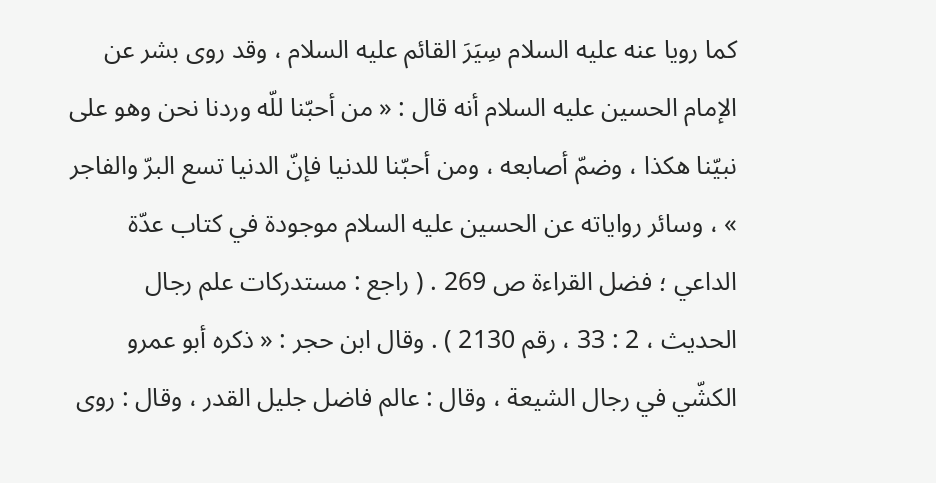كما رويا عنه عليه السلام سِيَرَ القائم عليه السلام ، وقد روى بشر عن الإمام الحسين عليه السلام أنه قال : « من أحبّنا للّه وردنا نحن وهو على نبيّنا هكذا ، وضمّ أصابعه ، ومن أحبّنا للدنيا فإنّ الدنيا تسع البرّ والفاجر » ، وسائر رواياته عن الحسين عليه السلام موجودة في كتاب عدّة الداعي ؛ فضل القراءة ص 269 . ( راجع : مستدركات علم رجال الحديث ، 2 : 33 ، رقم 2130 ) . وقال ابن حجر : « ذكره أبو عمرو الكشّي في رجال الشيعة ، وقال : عالم فاضل جليل القدر ، وقال : روى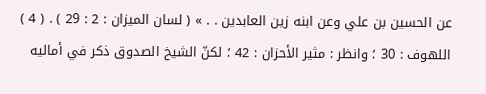عن الحسين بن علي وعن ابنه زين العابدين . . » ( لسان الميزان : 2 : 29 ) . ( 4 ) اللهوف : 30 ؛ وانظر : مثير الأحزان : 42 ؛ لكنّ الشيخ الصدوق ذكر في أماليه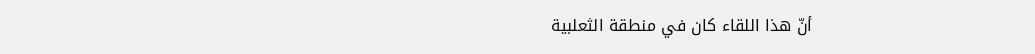أنّ هذا اللقاء كان في منطقة الثعلبية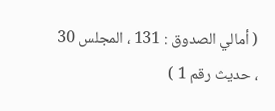( أمالي الصدوق : 131 ، المجلس 30 ، حديث رقم 1 )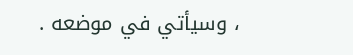، وسيأتي في موضعه .